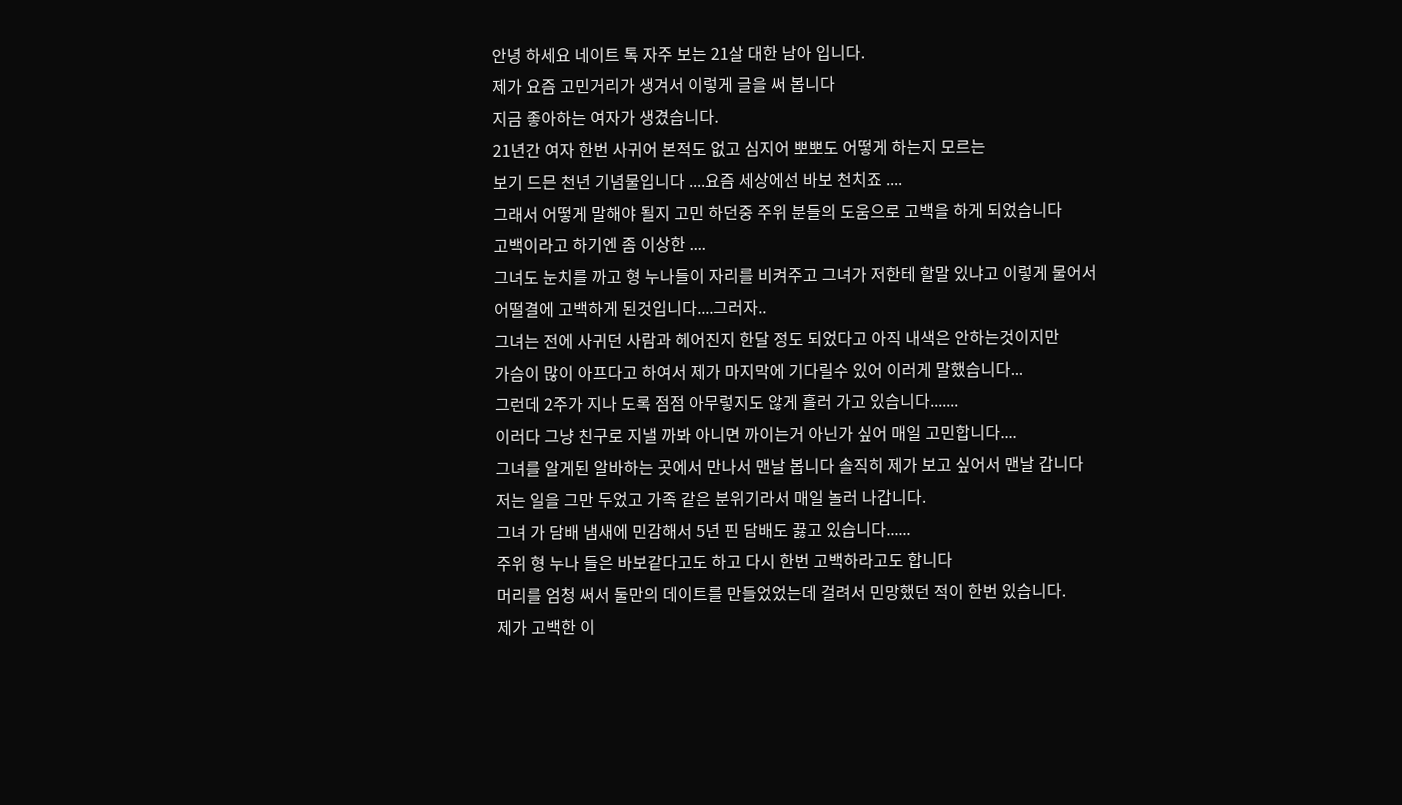안녕 하세요 네이트 톡 자주 보는 21살 대한 남아 입니다.
제가 요즘 고민거리가 생겨서 이렇게 글을 써 봅니다
지금 좋아하는 여자가 생겼습니다.
21년간 여자 한번 사귀어 본적도 없고 심지어 뽀뽀도 어떻게 하는지 모르는
보기 드믄 천년 기념물입니다 ....요즘 세상에선 바보 천치죠 ....
그래서 어떻게 말해야 될지 고민 하던중 주위 분들의 도움으로 고백을 하게 되었습니다
고백이라고 하기엔 좀 이상한 ....
그녀도 눈치를 까고 형 누나들이 자리를 비켜주고 그녀가 저한테 할말 있냐고 이렇게 물어서
어떨결에 고백하게 된것입니다....그러자..
그녀는 전에 사귀던 사람과 헤어진지 한달 정도 되었다고 아직 내색은 안하는것이지만
가슴이 많이 아프다고 하여서 제가 마지막에 기다릴수 있어 이러게 말했습니다...
그런데 2주가 지나 도록 점점 아무렇지도 않게 흘러 가고 있습니다.......
이러다 그냥 친구로 지낼 까봐 아니면 까이는거 아닌가 싶어 매일 고민합니다....
그녀를 알게된 알바하는 곳에서 만나서 맨날 봅니다 솔직히 제가 보고 싶어서 맨날 갑니다
저는 일을 그만 두었고 가족 같은 분위기라서 매일 놀러 나갑니다.
그녀 가 담배 냄새에 민감해서 5년 핀 담배도 끓고 있습니다......
주위 형 누나 들은 바보같다고도 하고 다시 한번 고백하라고도 합니다
머리를 엄청 써서 둘만의 데이트를 만들었었는데 걸려서 민망했던 적이 한번 있습니다.
제가 고백한 이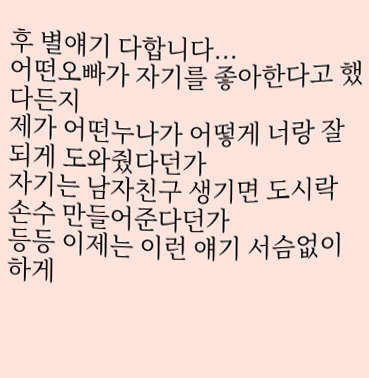후 별얘기 다합니다...
어떤오빠가 자기를 좋아한다고 했다든지
제가 어떤누나가 어떻게 너랑 잘 되게 도와줬다던가
자기는 남자친구 생기면 도시락 손수 만들어준다던가
등등 이제는 이런 얘기 서슴없이 하게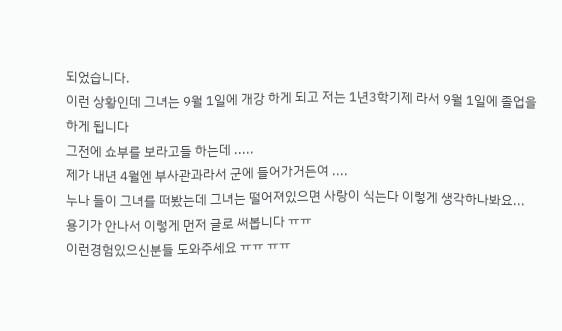되었습니다.
이런 상황인데 그녀는 9월 1일에 개강 하게 되고 저는 1년3학기제 라서 9월 1일에 졸업을 하게 됩니다
그전에 쇼부를 보라고들 하는데 .....
제가 내년 4월엔 부사관과라서 군에 들어가거든여 ....
누나 들이 그녀를 떠봤는데 그녀는 떨어져있으면 사랑이 식는다 이렇게 생각하나봐요...
용기가 안나서 이렇게 먼저 글로 써봅니다 ㅠㅠ
이런경험있으신분들 도와주세요 ㅠㅠ ㅠㅠ